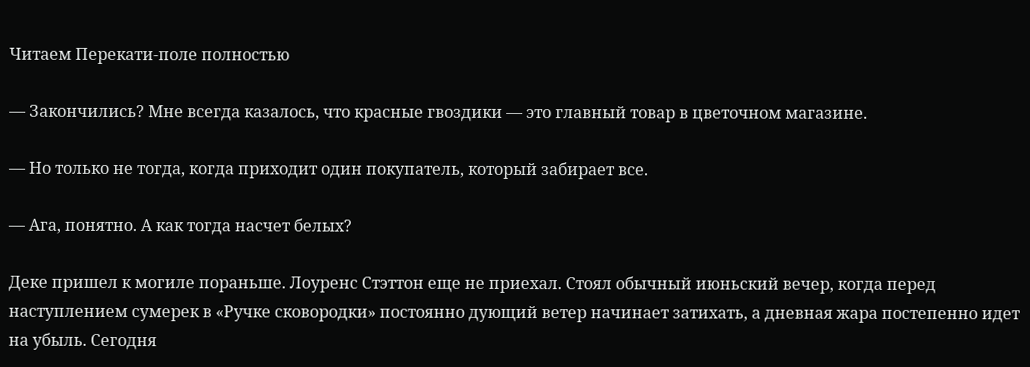Читаем Перекати-поле полностью

— Закончились? Мне всегда казалось, что красные гвоздики — это главный товар в цветочном магазине.

— Но только не тогда, когда приходит один покупатель, который забирает все.

— Ага, понятно. А как тогда насчет белых?

Деке пришел к могиле пораньше. Лоуренс Стэттон еще не приехал. Стоял обычный июньский вечер, когда перед наступлением сумерек в «Ручке сковородки» постоянно дующий ветер начинает затихать, а дневная жара постепенно идет на убыль. Сегодня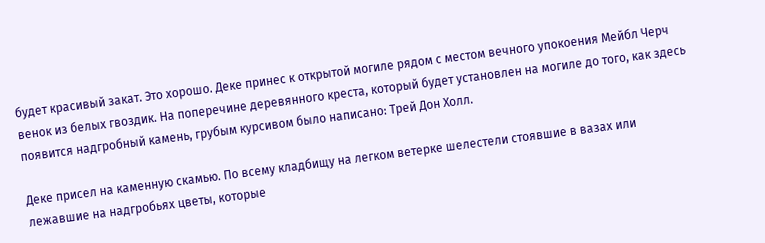будет красивый закат. Это хорошо. Деке принес к открытой могиле рядом с местом вечного упокоения Мейбл Черч венок из белых гвоздик. На поперечине деревянного креста, который будет установлен на могиле до того, как здесь появится надгробный камень, грубым курсивом было написано: Трей Дон Холл.

Деке присел на каменную скамью. По всему кладбищу на легком ветерке шелестели стоявшие в вазах или лежавшие на надгробьях цветы, которые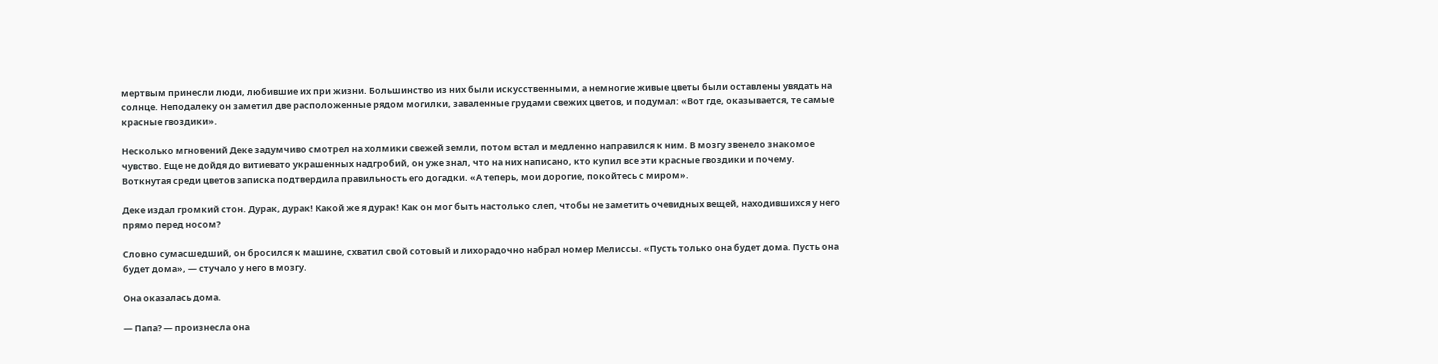мертвым принесли люди, любившие их при жизни. Большинство из них были искусственными, а немногие живые цветы были оставлены увядать на солнце. Неподалеку он заметил две расположенные рядом могилки, заваленные грудами свежих цветов, и подумал: «Вот где, оказывается, те самые красные гвоздики».

Несколько мгновений Деке задумчиво смотрел на холмики свежей земли, потом встал и медленно направился к ним. В мозгу звенело знакомое чувство. Еще не дойдя до витиевато украшенных надгробий, он уже знал, что на них написано, кто купил все эти красные гвоздики и почему. Воткнутая среди цветов записка подтвердила правильность его догадки. «А теперь, мои дорогие, покойтесь с миром».

Деке издал громкий стон. Дурак, дурак! Какой же я дурак! Как он мог быть настолько слеп, чтобы не заметить очевидных вещей, находившихся у него прямо перед носом?

Словно сумасшедший, он бросился к машине, схватил свой сотовый и лихорадочно набрал номер Мелиссы. «Пусть только она будет дома. Пусть она будет дома», — стучало у него в мозгу.

Она оказалась дома.

— Папа? — произнесла она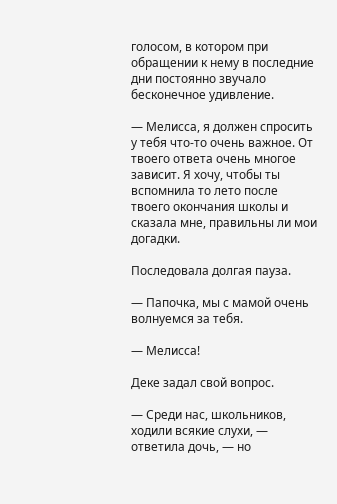голосом, в котором при обращении к нему в последние дни постоянно звучало бесконечное удивление.

— Мелисса, я должен спросить у тебя что-то очень важное. От твоего ответа очень многое зависит. Я хочу, чтобы ты вспомнила то лето после твоего окончания школы и сказала мне, правильны ли мои догадки.

Последовала долгая пауза.

— Папочка, мы с мамой очень волнуемся за тебя.

— Мелисса!

Деке задал свой вопрос.

— Среди нас, школьников, ходили всякие слухи, — ответила дочь, — но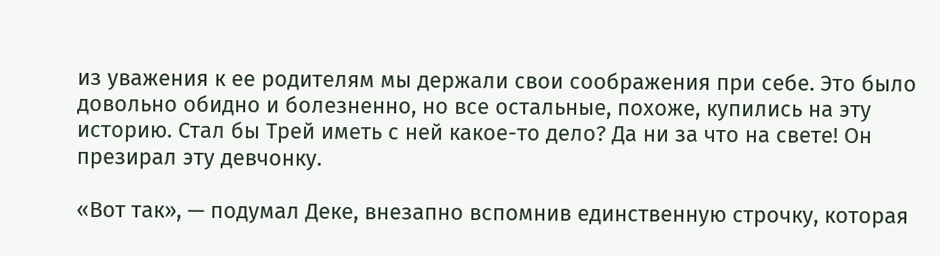из уважения к ее родителям мы держали свои соображения при себе. Это было довольно обидно и болезненно, но все остальные, похоже, купились на эту историю. Стал бы Трей иметь с ней какое-то дело? Да ни за что на свете! Он презирал эту девчонку.

«Вот так», — подумал Деке, внезапно вспомнив единственную строчку, которая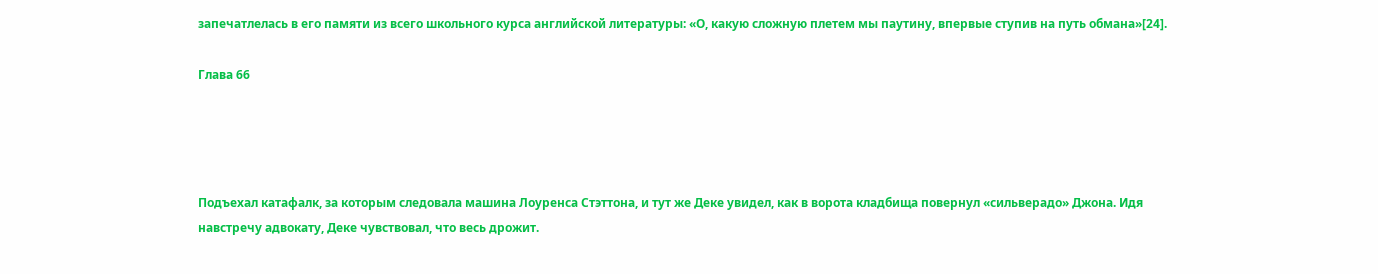запечатлелась в его памяти из всего школьного курса английской литературы: «О, какую сложную плетем мы паутину, впервые ступив на путь обмана»[24].

Глава 66




Подъехал катафалк, за которым следовала машина Лоуренса Стэттона, и тут же Деке увидел, как в ворота кладбища повернул «сильверадо» Джона. Идя навстречу адвокату, Деке чувствовал, что весь дрожит.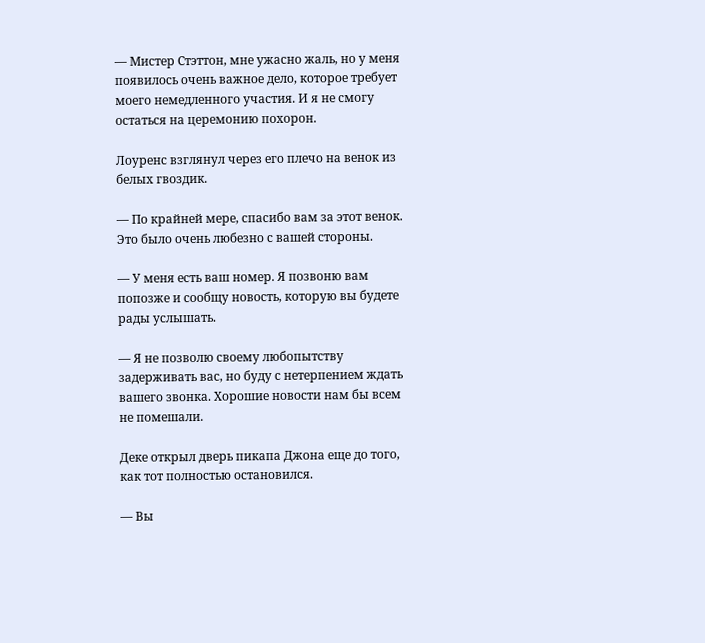— Мистер Стэттон, мне ужасно жаль, но у меня появилось очень важное дело, которое требует моего немедленного участия. И я не смогу остаться на церемонию похорон.

Лоуренс взглянул через его плечо на венок из белых гвоздик.

— По крайней мере, спасибо вам за этот венок. Это было очень любезно с вашей стороны.

— У меня есть ваш номер. Я позвоню вам попозже и сообщу новость, которую вы будете рады услышать.

— Я не позволю своему любопытству задерживать вас, но буду с нетерпением ждать вашего звонка. Хорошие новости нам бы всем не помешали.

Деке открыл дверь пикапа Джона еще до того, как тот полностью остановился.

— Вы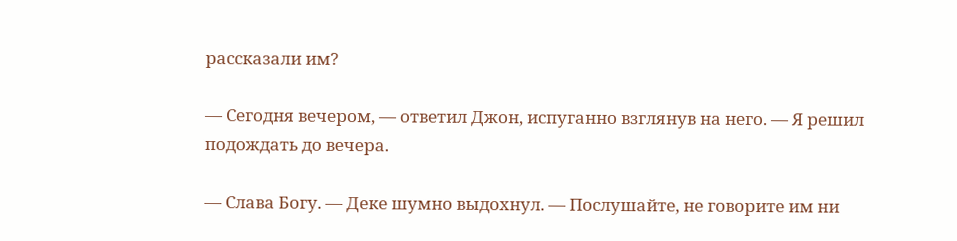рассказали им?

— Сегодня вечером, — ответил Джон, испуганно взглянув на него. — Я решил подождать до вечера.

— Слава Богу. — Деке шумно выдохнул. — Послушайте, не говорите им ни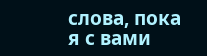слова, пока я с вами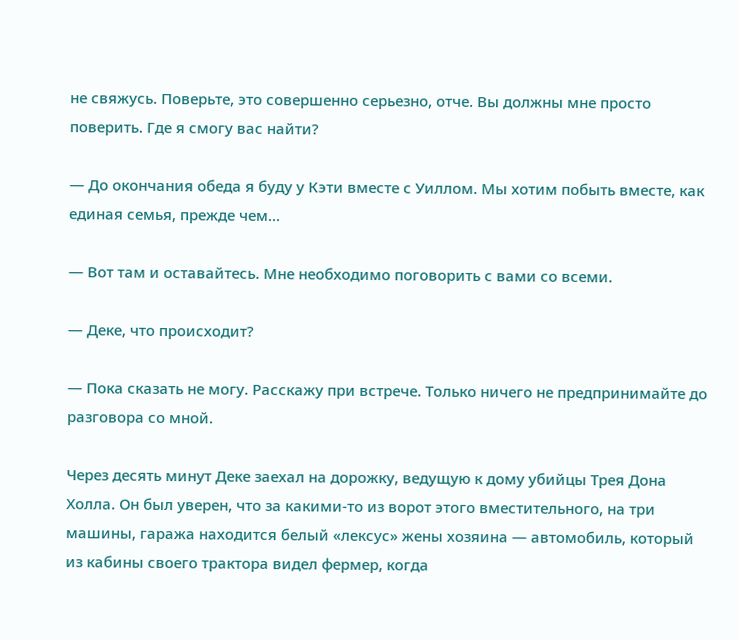не свяжусь. Поверьте, это совершенно серьезно, отче. Вы должны мне просто поверить. Где я смогу вас найти?

— До окончания обеда я буду у Кэти вместе с Уиллом. Мы хотим побыть вместе, как единая семья, прежде чем…

— Вот там и оставайтесь. Мне необходимо поговорить с вами со всеми.

— Деке, что происходит?

— Пока сказать не могу. Расскажу при встрече. Только ничего не предпринимайте до разговора со мной.

Через десять минут Деке заехал на дорожку, ведущую к дому убийцы Трея Дона Холла. Он был уверен, что за какими-то из ворот этого вместительного, на три машины, гаража находится белый «лексус» жены хозяина — автомобиль, который из кабины своего трактора видел фермер, когда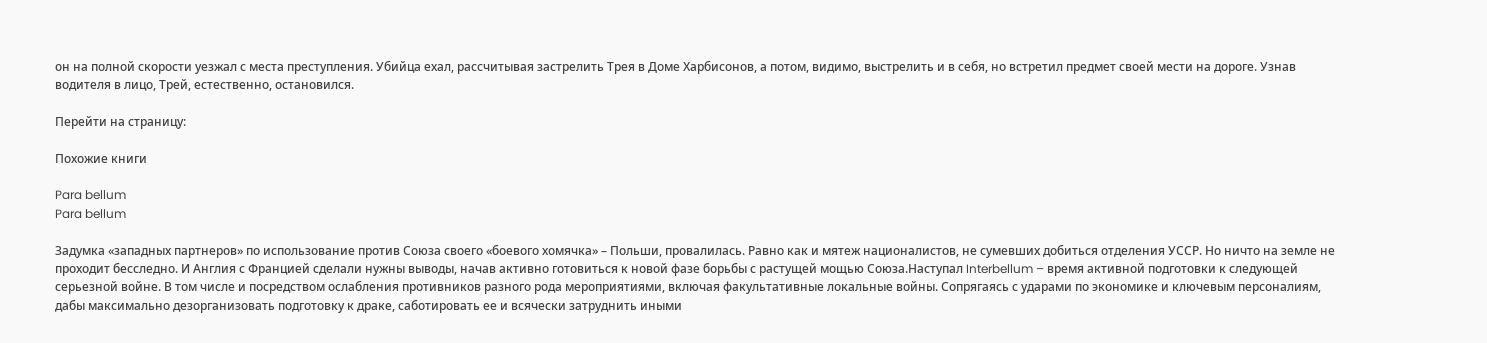он на полной скорости уезжал с места преступления. Убийца ехал, рассчитывая застрелить Трея в Доме Харбисонов, а потом, видимо, выстрелить и в себя, но встретил предмет своей мести на дороге. Узнав водителя в лицо, Трей, естественно, остановился.

Перейти на страницу:

Похожие книги

Para bellum
Para bellum

Задумка «западных партнеров» по использование против Союза своего «боевого хомячка» – Польши, провалилась. Равно как и мятеж националистов, не сумевших добиться отделения УССР. Но ничто на земле не проходит бесследно. И Англия с Францией сделали нужны выводы, начав активно готовиться к новой фазе борьбы с растущей мощью Союза.Наступал Interbellum – время активной подготовки к следующей серьезной войне. В том числе и посредством ослабления противников разного рода мероприятиями, включая факультативные локальные войны. Сопрягаясь с ударами по экономике и ключевым персоналиям, дабы максимально дезорганизовать подготовку к драке, саботировать ее и всячески затруднить иными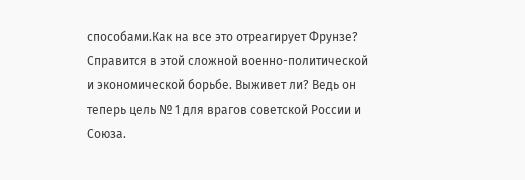способами.Как на все это отреагирует Фрунзе? Справится в этой сложной военно-политической и экономической борьбе. Выживет ли? Ведь он теперь цель № 1 для врагов советской России и Союза.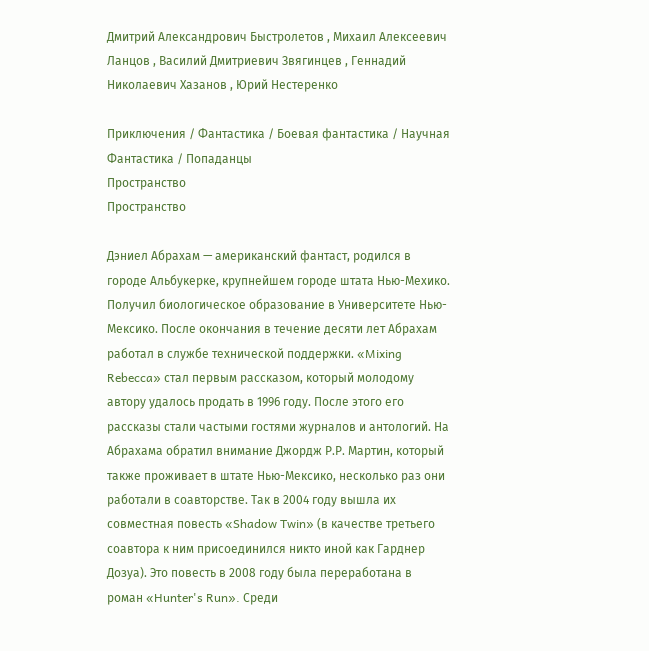Дмитрий Александрович Быстролетов , Михаил Алексеевич Ланцов , Василий Дмитриевич Звягинцев , Геннадий Николаевич Хазанов , Юрий Нестеренко

Приключения / Фантастика / Боевая фантастика / Научная Фантастика / Попаданцы
Пространство
Пространство

Дэниел Абрахам — американский фантаст, родился в городе Альбукерке, крупнейшем городе штата Нью-Мехико. Получил биологическое образование в Университете Нью-Мексико. После окончания в течение десяти лет Абрахам работал в службе технической поддержки. «Mixing Rebecca» стал первым рассказом, который молодому автору удалось продать в 1996 году. После этого его рассказы стали частыми гостями журналов и антологий. На Абрахама обратил внимание Джордж Р.Р. Мартин, который также проживает в штате Нью-Мексико, несколько раз они работали в соавторстве. Так в 2004 году вышла их совместная повесть «Shadow Twin» (в качестве третьего соавтора к ним присоединился никто иной как Гарднер Дозуа). Это повесть в 2008 году была переработана в роман «Hunter's Run». Среди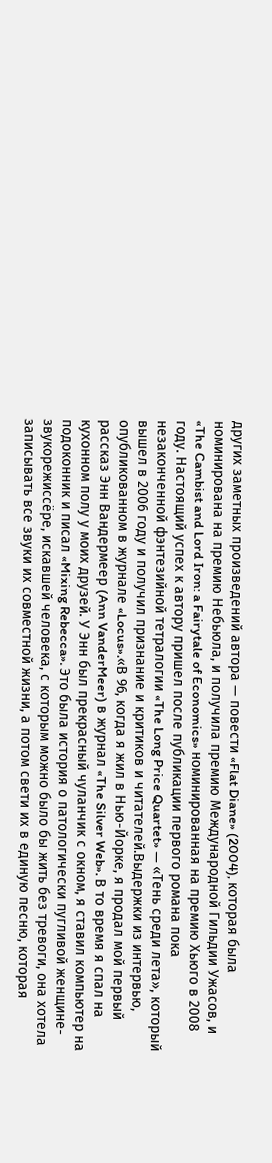других заметных произведений автора — повести «Flat Diane» (2004), которая была номинирована на премию Небьюла, и получила премию Международной Гильдии Ужасов, и «The Cambist and Lord Iron: a Fairytale of Economics» номинированная на премию Хьюго в 2008 году. Настоящий успех к автору пришел после публикации первого романа пока незаконченной фэнтезийной тетралогии «The Long Price Quartet» — «Тень среди лета», который вышел в 2006 году и получил признание и критиков и читателей.Выдержки из интервью, опубликованном в журнале «Locus».«В 96, когда я жил в Нью-Йорке, я продал мой первый рассказ Энн Вандермеер (Ann VanderMeer) в журнал «The Silver Web». В то время я спал на кухонном полу у моих друзей. У Энн был прекрасный чуланчик с окном, я ставил компьютер на подоконник и писал «Mixing Rebecca». Это была история о патологически пугливой женщине-звукорежиссёре, искавшей человека, с которым можно было бы жить без тревоги, она хотела записывать все звуки их совместной жизни, а потом свети их в единую песню, которая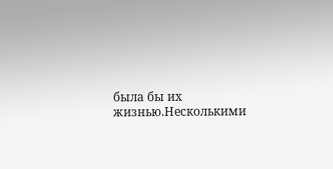была бы их жизнью.Несколькими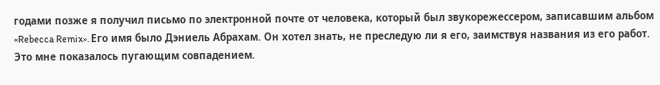годами позже я получил письмо по электронной почте от человека, который был звукорежессером, записавшим альбом «Rebecca Remix». Его имя было Дэниель Абрахам. Он хотел знать, не преследую ли я его, заимствуя названия из его работ. Это мне показалось пугающим совпадением.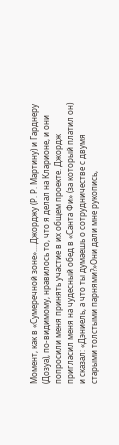Момент, как в «Сумеречной зоне»....Джорджу (Р. Р. Мартину) и Гарднеру (Дозуа), по-видимому, нравилось то, что я делал на Кларионе, и они попросили меня принять участие в их общем проекте. Джордж пригласил меня на чудесный обед в «Санта Фи» (за который платил он) и сказал: «Дэниель, а что ты думаешь о сотрудничестве с двумя старыми толстыми парнями?»Они дали мне рукопись,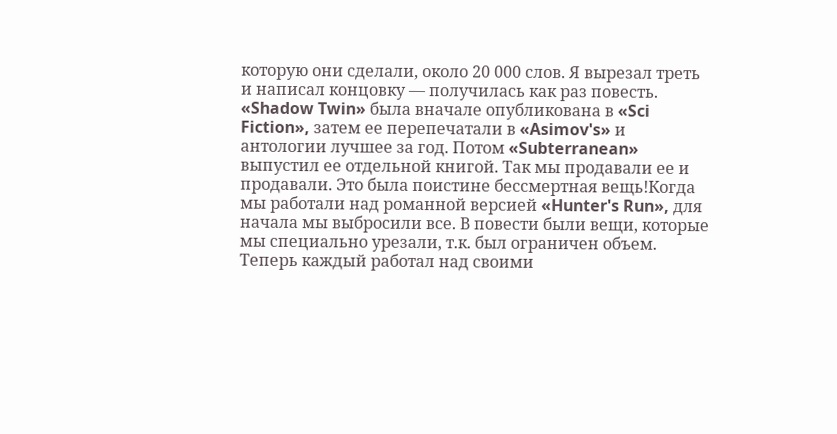которую они сделали, около 20 000 слов. Я вырезал треть и написал концовку — получилась как раз повесть. «Shadow Twin» была вначале опубликована в «Sci Fiction», затем ее перепечатали в «Asimov's» и антологии лучшее за год. Потом «Subterranean» выпустил ее отдельной книгой. Так мы продавали ее и продавали. Это была поистине бессмертная вещь!Когда мы работали над романной версией «Hunter's Run», для начала мы выбросили все. В повести были вещи, которые мы специально урезали, т.к. был ограничен объем. Теперь каждый работал над своими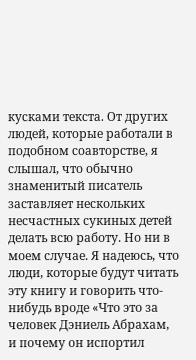кусками текста. От других людей, которые работали в подобном соавторстве, я слышал, что обычно знаменитый писатель заставляет нескольких несчастных сукиных детей делать всю работу. Но ни в моем случае. Я надеюсь, что люди, которые будут читать эту книгу и говорить что-нибудь вроде «Что это за человек Дэниель Абрахам, и почему он испортил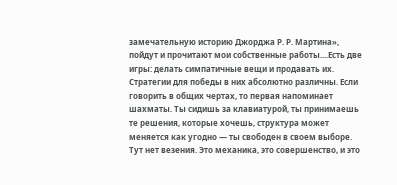замечательную историю Джорджа Р. Р. Мартина», пойдут и прочитают мои собственные работы....Есть две игры: делать симпатичные вещи и продавать их. Стратегии для победы в них абсолютно различны. Если говорить в общих чертах, то первая напоминает шахматы. Ты сидишь за клавиатурой, ты принимаешь те решения, которые хочешь, структура может меняется как угодно — ты свободен в своем выборе. Тут нет везения. Это механика, это совершенство, и это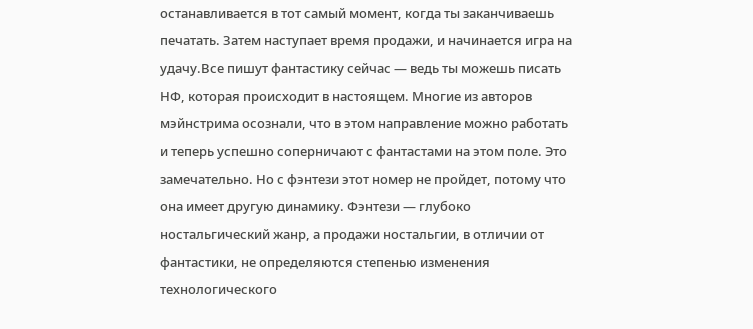останавливается в тот самый момент, когда ты заканчиваешь печатать. Затем наступает время продажи, и начинается игра на удачу.Все пишут фантастику сейчас — ведь ты можешь писать НФ, которая происходит в настоящем. Многие из авторов мэйнстрима осознали, что в этом направление можно работать и теперь успешно соперничают с фантастами на этом поле. Это замечательно. Но с фэнтези этот номер не пройдет, потому что она имеет другую динамику. Фэнтези — глубоко ностальгический жанр, а продажи ностальгии, в отличии от фантастики, не определяются степенью изменения технологического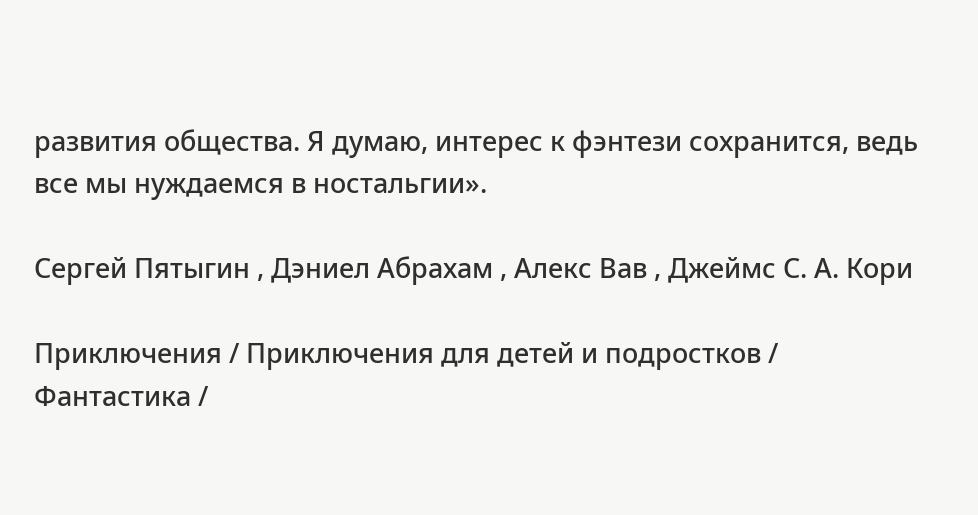развития общества. Я думаю, интерес к фэнтези сохранится, ведь все мы нуждаемся в ностальгии».

Сергей Пятыгин , Дэниел Абрахам , Алекс Вав , Джеймс С. А. Кори

Приключения / Приключения для детей и подростков / Фантастика /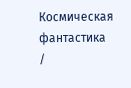Космическая фантастика /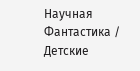Научная Фантастика / Детские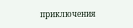приключения